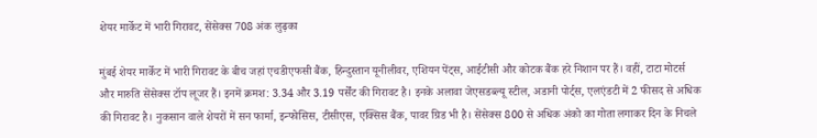शेयर मार्केट में भारी गिरावट, सेंसेक्स 708 अंक लुढ़का

मुंबई शेयर मार्केट में भारी गिरावट के बीच जहां एचडीएफसी बैंक, हिन्दुस्तान यूनीलीवर, एशियन पेंट्स, आईटीसी और कोटक बैंक हरे निशान पर हैं। वहीं, टाटा मोटर्स और मारुति सेंसेक्स टॉप लूजर हैं। इनमें क्रमश: 3.34 और 3.19 पर्सेंट की गिरावट है। इनके अलावा जेएसडब्ल्यू स्टील, अडानी पोर्ट्स, एलएंडटी में 2 फीसद से अधिक की गिरावट है। नुकसान वाले शेयरों में सन फार्मा, इन्फोसिस, टीसीएस, एक्सिस बैंक, पावर ग्रिड भी है। सेंसेक्स 800 से अधिक अंको का गोता लगाकर दिन के निचले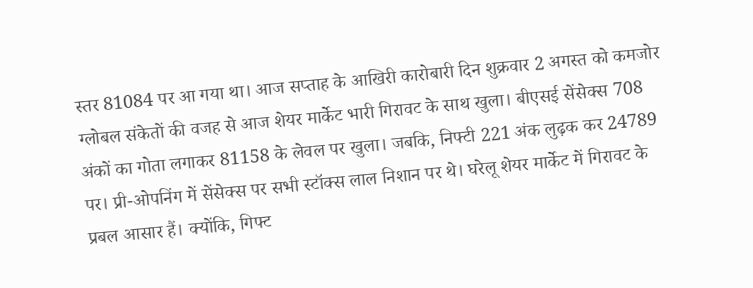स्तर 81084 पर आ गया था। आज सप्ताह के आखिरी कारोबारी दिन शुक्रवार 2 अगस्त को कमजोर ग्लोबल संकेतों की वजह से आज शेयर मार्केट भारी गिरावट के साथ खुला। बीएसई सेंसेक्स 708 अंकों का गोता लगाकर 81158 के लेवल पर खुला। जबकि, निफ्टी 221 अंक लुढ़क कर 24789 पर। प्री-ओपनिंग में सेंसेक्स पर सभी स्टॉक्स लाल निशान पर थे। घरेलू शेयर मार्केट में गिरावट के प्रबल आसार हैं। क्योंकि, गिफ्ट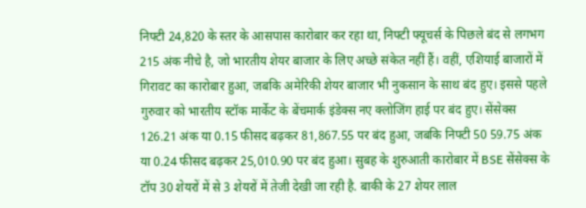निफ्टी 24,820 के स्तर के आसपास कारोबार कर रहा था, निफ्टी फ्यूचर्स के पिछले बंद से लगभग 215 अंक नीचे है, जो भारतीय शेयर बाजार के लिए अच्छे संकेत नहीं हैं। वहीं, एशियाई बाजारों में गिरावट का कारोबार हुआ, जबकि अमेरिकी शेयर बाजार भी नुकसान के साथ बंद हुए। इससे पहले गुरुवार को भारतीय स्टॉक मार्केट के बेंचमार्क इंडेक्स नए क्लोजिंग हाई पर बंद हुए। सेंसेक्स 126.21 अंक या 0.15 फीसद बढ़कर 81,867.55 पर बंद हुआ, जबकि निफ्टी 50 59.75 अंक या 0.24 फीसद बढ़कर 25,010.90 पर बंद हुआ। सुबह के शुरुआती कारोबार में BSE सेंसेक्‍स के टॉप 30 शेयरों में से 3 शेयरों में तेजी देखी जा रही है. बाकी के 27 शेयर लाल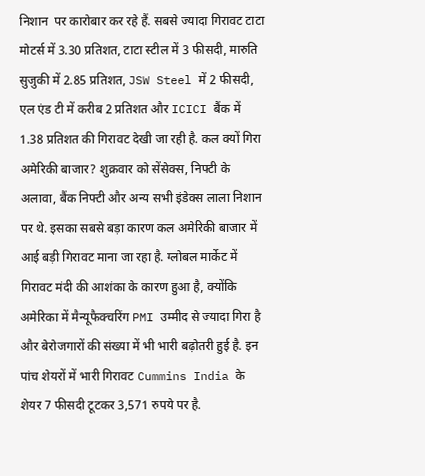निशान  पर कारोबार कर रहे हैं. सबसे ज्‍यादा गिरावट टाटा मोटर्स में 3.30 प्रतिशत, टाटा स्‍टील में 3 फीसदी, मारुति सुजुकी में 2.85 प्रतिशत, JSW Steel में 2 फीसदी, एल एंड टी में करीब 2 प्रतिशत और ICICI बैंक में 1.38 प्रतिशत की गिरावट देखी जा रही है. कल क्‍यों गिरा अमेर‍िकी बाजार? शुक्रवार को सेंसेक्‍स, निफ्टी के अलावा, बैंक निफ्टी और अन्‍य सभी इंडेक्‍स लाला निशान पर थे. इसका सबसे बड़ा कारण कल अमेरिकी बाजार में आई बड़ी गिरावट माना जा रहा है. ग्‍लोबल मार्केट में गिरावट मंदी की आशंका के कारण हुआ है, क्‍योंकि अमेरिका में मैन्‍यूफैक्‍चरिंग PMI उम्‍मीद से ज्‍यादा गिरा है और बेरोजगारों की संख्‍या में भी भारी बढ़ोतरी हुई है. इन पांच शेयरों में भारी गिरावट Cummins India के शेयर 7 फीसदी टूटकर 3,571 रुपये पर है.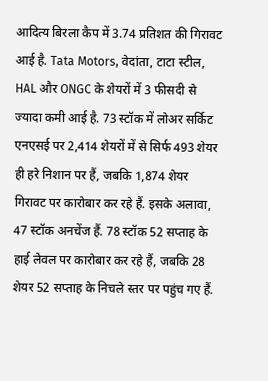आदित्‍य बिरला कैप में 3.74 प्रतिशत की गिरावट आई है. Tata Motors, वेदांता, टाटा स्‍टील, HAL और ONGC के शेयरों में 3 फीसदी से ज्‍यादा कमी आई है. 73 स्‍टॉक में लोअर सर्किट एनएसई पर 2,414 शेयरों में से सिर्फ 493 शेयर ही हरे निशान पर हैं, जबकि 1,874 शेयर गिरावट पर कारोबार कर रहे हैं. इसके अलावा, 47 स्‍टॉक अनचेंज हैं. 78 स्टॉक 52 सप्‍ताह के हाई लेवल पर कारोबार कर रहे हैं, जबकि 28 शेयर 52 सप्‍ताह के निचले स्‍तर पर पहुंच गए हैं.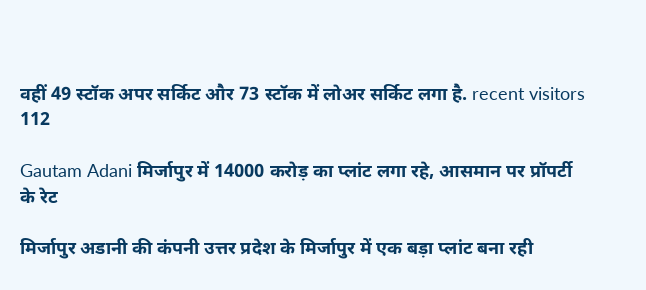वहीं 49 स्‍टॉक अपर सर्किट और 73 स्‍टॉक में लोअर सर्किट लगा है. recent visitors 112

Gautam Adani मिर्जापुर में 14000 करोड़ का प्‍लांट लगा रहे, आसमान पर प्रॉपर्टी के रेट

मिर्जापुर अडानी की कंपनी उत्तर प्रदेश के मिर्जापुर में एक बड़ा प्‍लांट बना रही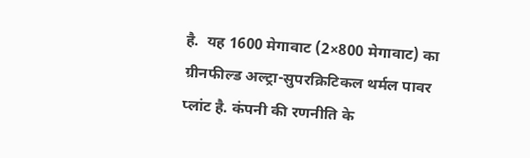है.  यह 1600 मेगावाट (2×800 मेगावाट) का ग्रीनफील्ड अल्ट्रा-सुपरक्रिटिकल थर्मल पावर प्लांट है. कंपनी की रणनीति के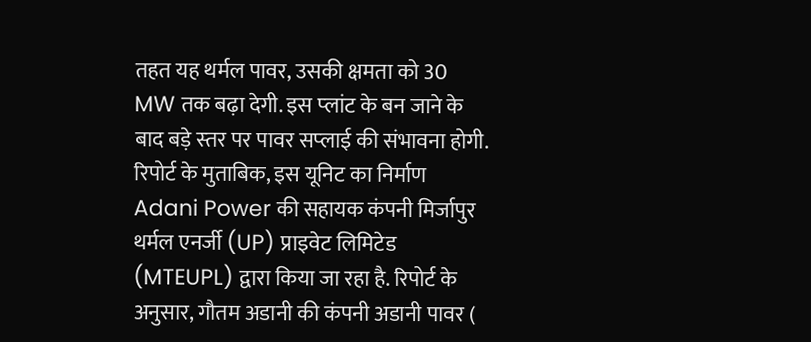तहत यह थर्मल पावर, उसकी क्षमता को 30 MW तक बढ़ा देगी. इस प्‍लांट के बन जाने के बाद बड़े स्‍तर पर पावर सप्‍लाई की संभावना होगी. रिपोर्ट के मुताबिक, इस यूनिट का निर्माण Adani Power की सहायक कंपनी मिर्जापुर थर्मल एनर्जी (UP) प्राइवेट लिमिटेड (MTEUPL) द्वारा किया जा रहा है. रिपोर्ट के अनुसार, गौतम अडानी की कंपनी अडानी पावर (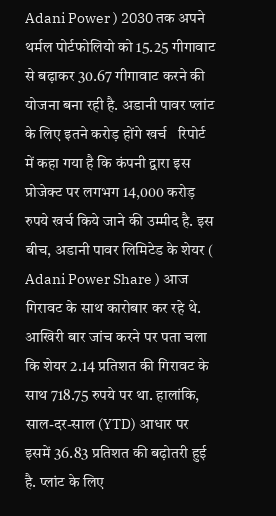Adani Power ) 2030 तक अपने थर्मल पोर्टफोलियो को 15.25 गीगावाट से बढ़ाकर 30.67 गीगावाट करने की योजना बना रही है. अडानी पावर प्‍लांट के लिए इतने करोड़ होंगे खर्च   रिपोर्ट में कहा गया है कि कंपनी द्वारा इस प्रोजेक्‍ट पर लगभग 14,000 करोड़ रुपये खर्च किये जाने की उम्मीद है. इस बीच, अडानी पावर लिमिटेड के शेयर ( Adani Power Share ) आज गिरावट के साथ कारोबार कर रहे थे. आखिरी बार जांच करने पर पता चला कि शेयर 2.14 प्रतिशत की गिरावट के साथ 718.75 रुपये पर था. हालांकि, साल-दर-साल (YTD) आधार पर इसमें 36.83 प्रतिशत की बढ़ोतरी हुई है. प्‍लांट के लिए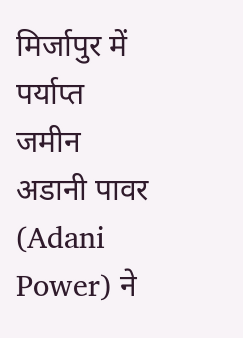मिर्जापुर में पर्याप्‍त जमीन अडानी पावर (Adani Power) ने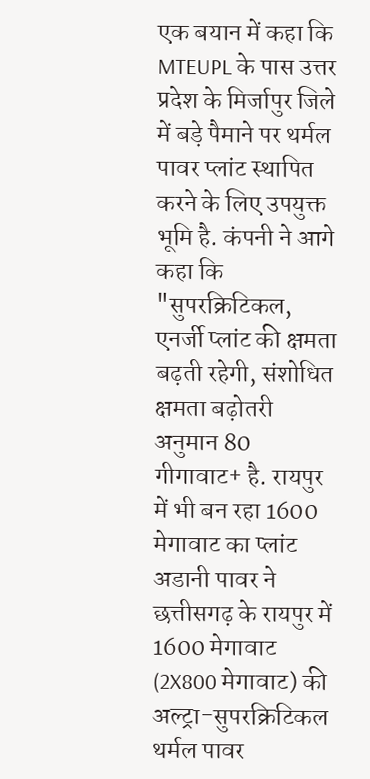एक बयान में कहा कि MTEUPL के पास उत्तर प्रदेश के मिर्जापुर जिले में बड़े पैमाने पर थर्मल पावर प्लांट स्थापित करने के लिए उपयुक्त भूमि है. कंपनी ने आगे कहा कि "सुपरक्रिटिकल, एनर्जी प्‍लांट की क्षमता बढ़ती रहेगी, संशोधित क्षमता बढ़ोतरी अनुमान 80 गीगावाट+ है. रायपुर में भी बन रहा 1600 मेगावाट का प्‍लांट अडानी पावर ने छत्तीसगढ़ के रायपुर में 1600 मेगावाट (2X800 मेगावाट) की अल्ट्रा-सुपरक्रिटिकल थर्मल पावर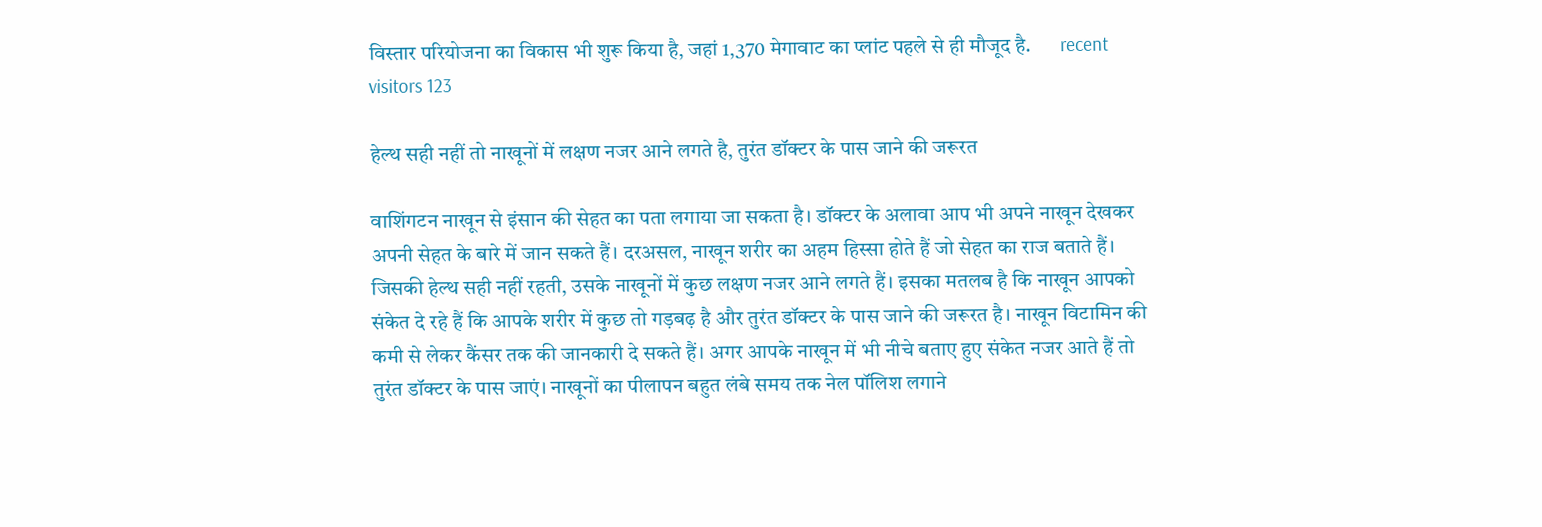विस्तार परियोजना का विकास भी शुरू किया है, जहां 1,370 मेगावाट का प्‍लांट पहले से ही मौजूद है.       recent visitors 123

हेल्थ सही नहीं तो नाखूनों में लक्षण नजर आने लगते है, तुरंत डॉक्टर के पास जाने की जरूरत

वाशिंगटन नाखून से इंसान की सेहत का पता लगाया जा सकता है। डॉक्टर के अलावा आप भी अपने नाखून देखकर अपनी सेहत के बारे में जान सकते हैं। दरअसल, नाखून शरीर का अहम हिस्सा होते हैं जो सेहत का राज बताते हैं। जिसकी हेल्थ सही नहीं रहती, उसके नाखूनों में कुछ लक्षण नजर आने लगते हैं। इसका मतलब है कि नाखून आपको संकेत दे रहे हैं कि आपके शरीर में कुछ तो गड़बढ़ है और तुरंत डॉक्टर के पास जाने की जरूरत है। नाखून विटामिन की कमी से लेकर कैंसर तक की जानकारी दे सकते हैं। अगर आपके नाखून में भी नीचे बताए हुए संकेत नजर आते हैं तो तुरंत डॉक्टर के पास जाएं। नाखूनों का पीलापन बहुत लंबे समय तक नेल पॉलिश लगाने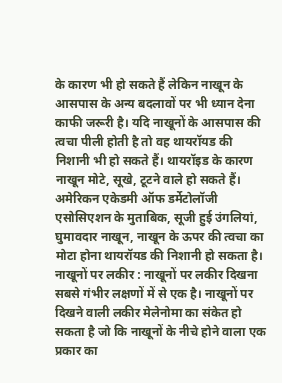के कारण भी हो सकते हैं लेकिन नाखून के आसपास के अन्य बदलावों पर भी ध्यान देना काफी जरूरी है। यदि नाखूनों के आसपास की त्वचा पीली होती है तो वह थायरॉयड की निशानी भी हो सकते हैं। थायरॉइड के कारण नाखून मोटे, सूखे, टूटने वाले हो सकते हैं। अमेरिकन एकेडमी ऑफ डर्मेटोलॉजी एसोसिएशन के मुताबिक, सूजी हुई उंगलियां, घुमावदार नाखून, नाखून के ऊपर की त्वचा का मोटा होना थायरॉयड की निशानी हो सकता है। नाखूनों पर लकीर : नाखूनों पर लकीर दिखना सबसे गंभीर लक्षणों में से एक है। नाखूनों पर दिखने वाली लकीर मेलेनोमा का संकेत हो सकता है जो कि नाखूनों के नीचे होने वाला एक प्रकार का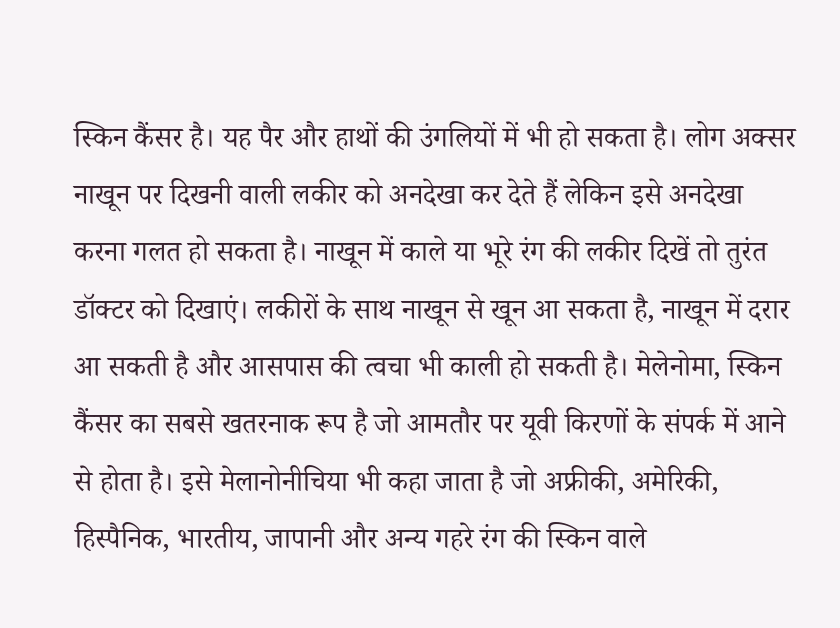स्किन कैंसर है। यह पैर और हाथों की उंगलियों में भी हो सकता है। लोग अक्सर नाखून पर दिखनी वाली लकीर को अनदेखा कर देते हैं लेकिन इसे अनदेखा करना गलत हो सकता है। नाखून में काले या भूरे रंग की लकीर दिखें तो तुरंत डॉक्टर को दिखाएं। लकीरों के साथ नाखून से खून आ सकता है, नाखून में दरार आ सकती है और आसपास की त्वचा भी काली हो सकती है। मेलेनोमा, स्किन कैंसर का सबसे खतरनाक रूप है जो आमतौर पर यूवी किरणों के संपर्क में आने से होता है। इसे मेलानोनीचिया भी कहा जाता है जो अफ्रीकी, अमेरिकी, हिस्पैनिक, भारतीय, जापानी और अन्य गहरे रंग की स्किन वाले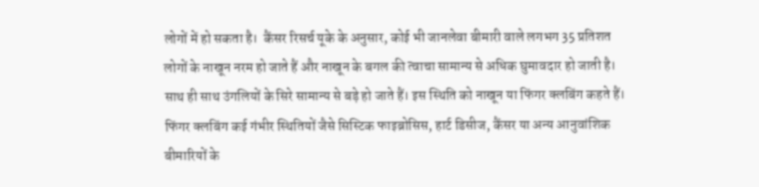लोगों में हो सकता है।  कैंसर रिसर्च यूके के अनुसार, कोई भी जानलेवा बीमारी वाले लगभग 35 प्रतिशत लोगों के नाखून नरम हो जाते हैं और नाखून के बगल की त्वाचा सामान्य से अधिक घुमावदार हो जाती है। साथ ही साथ उंगलियों के सिरे सामान्य से बड़े हो जाते हैं। इस स्थिति को नाखून या फिंगर क्लबिंग कहते हैं। फिंगर क्लबिंग कई गंभीर स्थितियों जैसे सिस्टिक फाइब्रोसिस, हार्ट डिसीज, कैंसर या अन्य आनुवांशिक बीमारियों के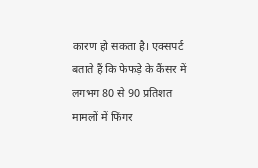कारण हो सकता है। एक्सपर्ट बताते हैं कि फेफड़े के कैंसर में लगभग 80 से 90 प्रतिशत मामलों में फिंगर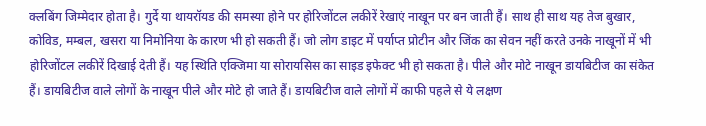क्लबिंग जिम्मेदार होता है। गुर्दे या थायरॉयड की समस्या होने पर होरिजोंटल लकीरें रेखाएं नाखून पर बन जाती हैं। साथ ही साथ यह तेज बुखार, कोविड, मम्बल, खसरा या निमोनिया के कारण भी हो सकती हैं। जो लोग डाइट में पर्याप्त प्रोटीन और जिंक का सेवन नहीं करते उनके नाखूनों में भी होरिजोंटल लकीरें दिखाई देती हैं। यह स्थिति एक्जिमा या सोरायसिस का साइड इफेक्ट भी हो सकता है। पीले और मोटे नाखून डायबिटीज का संकेत हैं। डायबिटीज वाले लोगों के नाखून पीले और मोटे हो जाते हैं। डायबिटीज वाले लोगों में काफी पहले से ये लक्षण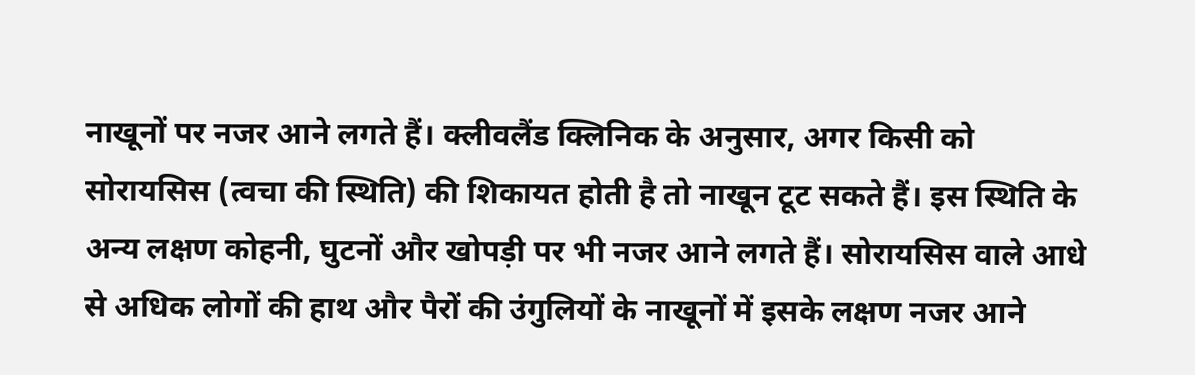नाखूनों पर नजर आने लगते हैं। क्लीवलैंड क्लिनिक के अनुसार, अगर किसी को सोरायसिस (त्वचा की स्थिति) की शिकायत होती है तो नाखून टूट सकते हैं। इस स्थिति के अन्य लक्षण कोहनी, घुटनों और खोपड़ी पर भी नजर आने लगते हैं। सोरायसिस वाले आधे से अधिक लोगों की हाथ और पैरों की उंगुलियों के नाखूनों में इसके लक्षण नजर आने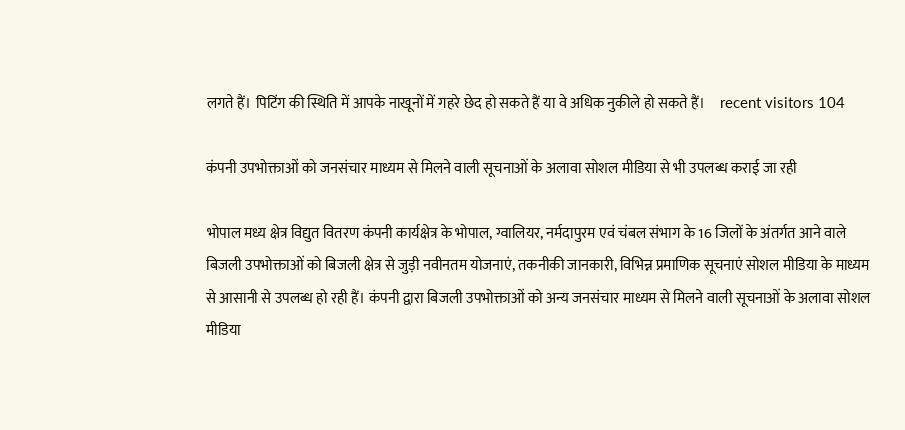लगते हैं। पिटिंग की स्थिति में आपके नाखूनों में गहरे छेद हो सकते हैं या वे अधिक नुकीले हो सकते हैं।     recent visitors 104

कंपनी उपभोक्ताओं को जनसंचार माध्यम से मिलने वाली सूचनाओं के अलावा सोशल मीडिया से भी उपलब्ध कराई जा रही

भोपाल मध्य क्षेत्र विद्युत वितरण कंपनी कार्यक्षेत्र के भोपाल, ग्वालियर, नर्मदापुरम एवं चंबल संभाग के 16 जिलों के अंतर्गत आने वाले बिजली उपभोक्ताओं को बिजली क्षेत्र से जुड़ी नवीनतम योजनाएं, तकनीकी जानकारी, विभिन्न प्रमाणिक सूचनाएं सोशल मीडिया के माध्यम से आसानी से उपलब्ध हो रही हैं। कंपनी द्वारा बिजली उपभोक्ताओं को अन्य जनसंचार माध्यम से मिलने वाली सूचनाओं के अलावा सोशल मीडिया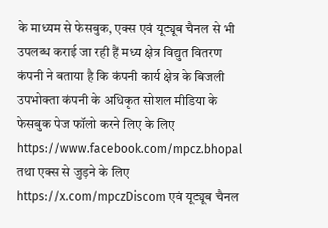के माध्यम से फेसबुक, एक्स एवं यूट्यूब चैनल से भी उपलब्ध कराई जा रही हैं मध्य क्षेत्र विद्युत वितरण कंपनी ने बताया है कि कंपनी कार्य क्षेत्र के बिजली उपभोक्ता कंपनी के अधिकृत सोशल मीडिया के फेसबुक पेज फॉलो करने लिए के लिए https://www.facebook.com/mpcz.bhopal तथा एक्स से जुड़ने के लिए https://x.com/mpczDiscom एवं यूट्यूब चैनल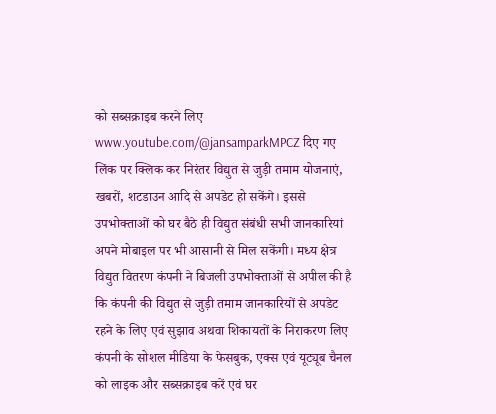को सब्सक्राइब करने लिए www.youtube.com/@jansamparkMPCZ दिए गए लिंक पर क्लिक कर निरंतर विद्युत से जुड़ी तमाम योजनाएं, खबरों, शटडाउन आदि से अपडेट हो सकेंगे। इससे उपभोक्ताओं को घर बैठे ही विद्युत संबंधी सभी जानकारियां अपने मोबाइल पर भी आसानी से मिल सकेंगी। मध्य क्षेत्र विद्युत वितरण कंपनी ने बिजली उपभोक्ताओं से अपील की है कि कंपनी की विद्युत से जुड़ी तमाम जानकारियों से अपडेट रहने के लिए एवं सुझाव अथवा शिकायतों के निराकरण लिए कंपनी के सोशल मीडिया के फेसबुक, एक्स एवं यूट्यूब चैनल को लाइक और सब्सक्राइब करें एवं घर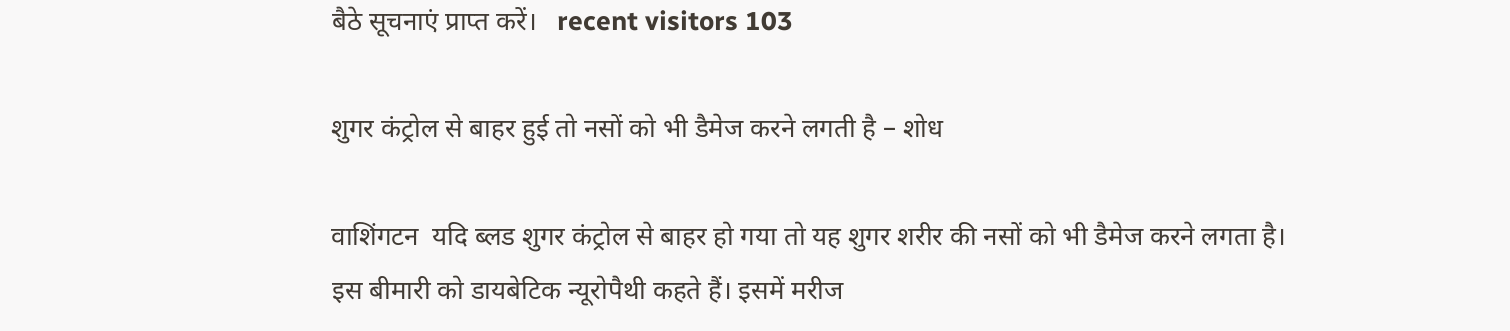बैठे सूचनाएं प्राप्त करें।   recent visitors 103

शुगर कंट्रोल से बाहर हुई तो नसों को भी डैमेज करने लगती है – शोध

वाशिंगटन  यदि ब्लड शुगर कंट्रोल से बाहर हो गया तो यह शुगर शरीर की नसों को भी डैमेज करने लगता है। इस बीमारी को डायबेटिक न्यूरोपैथी कहते हैं। इसमें मरीज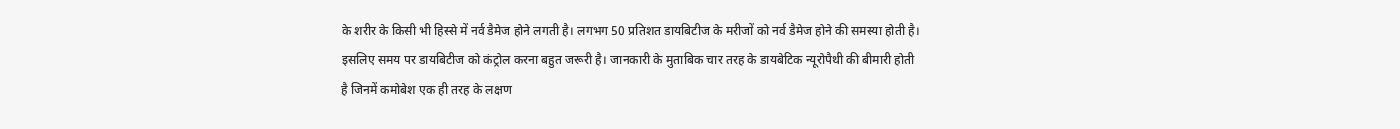के शरीर के किसी भी हिस्से में नर्व डैमेज होने लगती है। लगभग 50 प्रतिशत डायबिटीज के मरीजों को नर्व डैमेज होने की समस्या होती है। इसलिए समय पर डायबिटीज को कंट्रोल करना बहुत जरूरी है। जानकारी के मुताबिक चार तरह के डायबेटिक न्यूरोपैथी की बीमारी होती है जिनमें कमोबेश एक ही तरह के लक्षण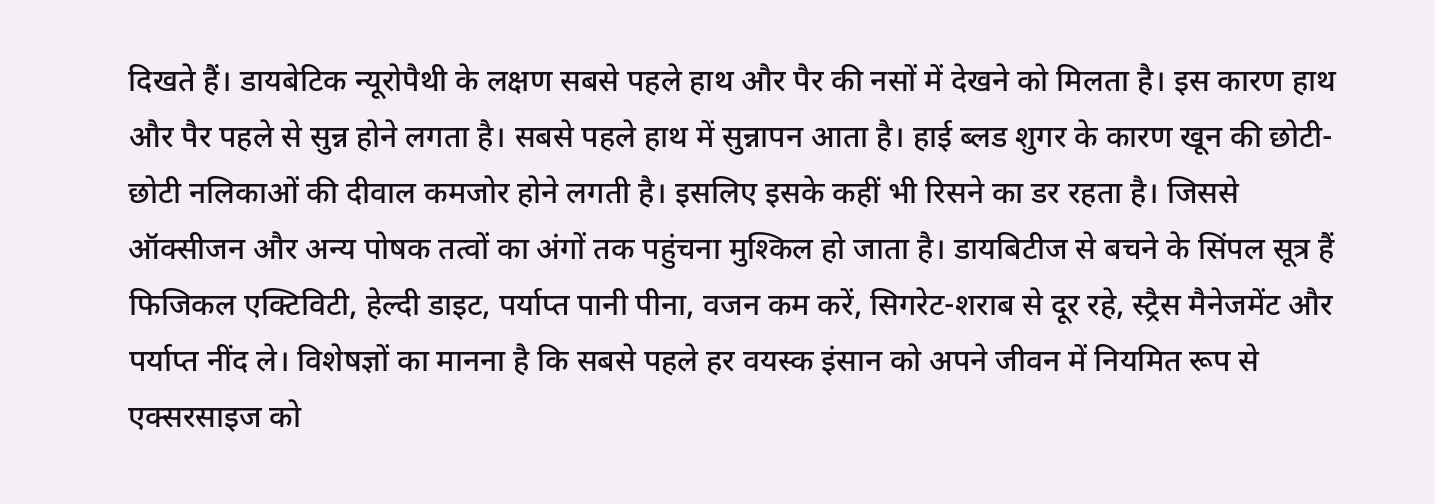दिखते हैं। डायबेटिक न्यूरोपैथी के लक्षण सबसे पहले हाथ और पैर की नसों में देखने को मिलता है। इस कारण हाथ और पैर पहले से सुन्न होने लगता है। सबसे पहले हाथ में सुन्नापन आता है। हाई ब्लड शुगर के कारण खून की छोटी-छोटी नलिकाओं की दीवाल कमजोर होने लगती है। इसलिए इसके कहीं भी रिसने का डर रहता है। जिससे ऑक्सीजन और अन्य पोषक तत्वों का अंगों तक पहुंचना मुश्किल हो जाता है। डायबिटीज से बचने के सिंपल सूत्र हैं फिजिकल एक्टिविटी, हेल्दी डाइट, पर्याप्त पानी पीना, वजन कम करें, सिगरेट-शराब से दूर रहे, स्ट्रैस मैनेजमेंट और पर्याप्त नींद ले। विशेषज्ञों का मानना है कि सबसे पहले हर वयस्क इंसान को अपने जीवन में नियमित रूप से एक्सरसाइज को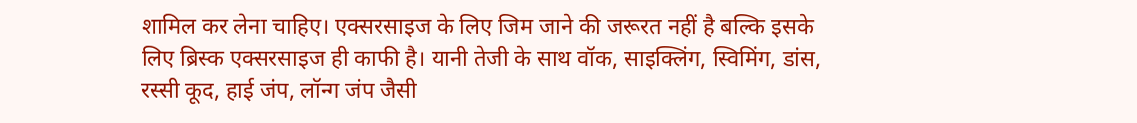शामिल कर लेना चाहिए। एक्सरसाइज के लिए जिम जाने की जरूरत नहीं है बल्कि इसके लिए ब्रिस्क एक्सरसाइज ही काफी है। यानी तेजी के साथ वॉक, साइक्लिंग, स्विमिंग, डांस, रस्सी कूद, हाई जंप, लॉन्ग जंप जैसी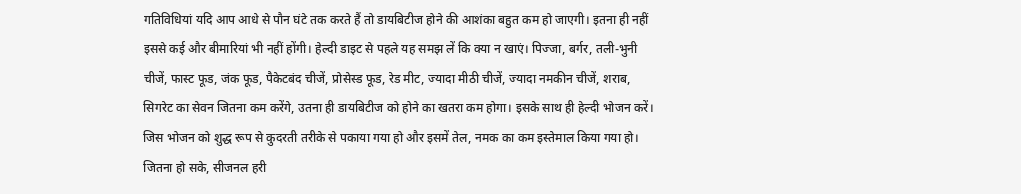गतिविधियां यदि आप आधे से पौन घंटे तक करते हैं तो डायबिटीज होने की आशंका बहुत कम हो जाएगी। इतना ही नहीं इससे कई और बीमारियां भी नहीं होंगी। हेल्दी डाइट से पहले यह समझ लें कि क्या न खाएं। पिज्जा, बर्गर, तली-भुनी चीजें, फास्ट फूड, जंक फूड, पैकेटबंद चीजें, प्रोसेस्ड फूड, रेड मीट, ज्यादा मीठी चीजें, ज्यादा नमकीन चीजें, शराब, सिगरेट का सेवन जितना कम करेंगे, उतना ही डायबिटीज को होने का खतरा कम होगा। इसके साथ ही हेल्दी भोजन करें। जिस भोजन को शुद्ध रूप से कुदरती तरीके से पकाया गया हो और इसमें तेल, नमक का कम इस्तेमाल किया गया हो। जितना हो सके, सीजनल हरी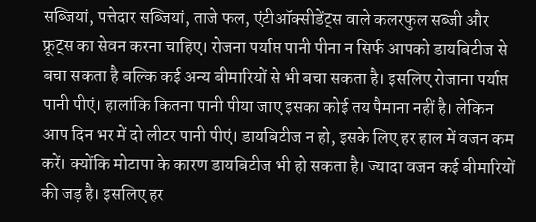सब्जियां, पत्तेदार सब्जियां, ताजे फल, एंटीऑक्सीडेंट्स वाले कलरफुल सब्जी और फ्रूट्स का सेवन करना चाहिए। रोजना पर्याप्त पानी पीना न सिर्फ आपको डायबिटीज से बचा सकता है बल्कि कई अन्य बीमारियों से भी बचा सकता है। इसलिए रोजाना पर्याप्त पानी पीएं। हालांकि कितना पानी पीया जाए इसका कोई तय पैमाना नहीं है। लेकिन आप दिन भर में दो लीटर पानी पीएं। डायबिटीज न हो, इसके लिए हर हाल में वजन कम करें। क्योंकि मोटापा के कारण डायबिटीज भी हो सकता है। ज्यादा वजन कई बीमारियों की जड़ है। इसलिए हर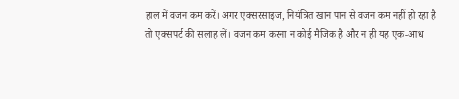हाल में वजन कम करें। अगर एक्सरसाइज, नियंत्रित खान पान से वजन कम नहीं हो रहा है तो एक्सपर्ट की सलाह लें। वजन कम करना न कोई मैजिक है और न ही यह एक-आध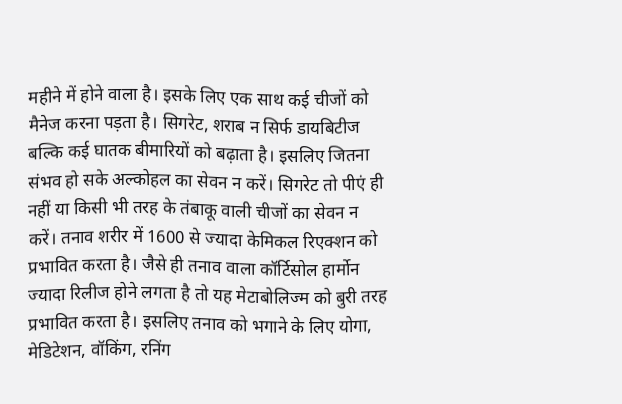महीने में होने वाला है। इसके लिए एक साथ कई चीजों को मैनेज करना पड़ता है। सिगरेट, शराब न सिर्फ डायबिटीज बल्कि कई घातक बीमारियों को बढ़ाता है। इसलिए जितना संभव हो सके अल्कोहल का सेवन न करें। सिगरेट तो पीएं ही नहीं या किसी भी तरह के तंबाकू वाली चीजों का सेवन न करें। तनाव शरीर में 1600 से ज्यादा केमिकल रिएक्शन को प्रभावित करता है। जैसे ही तनाव वाला कॉर्टिसोल हार्मोन ज्यादा रिलीज होने लगता है तो यह मेटाबोलिज्म को बुरी तरह प्रभावित करता है। इसलिए तनाव को भगाने के लिए योगा, मेडिटेशन, वॉकिंग, रनिंग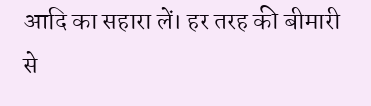आदि का सहारा लें। हर तरह की बीमारी से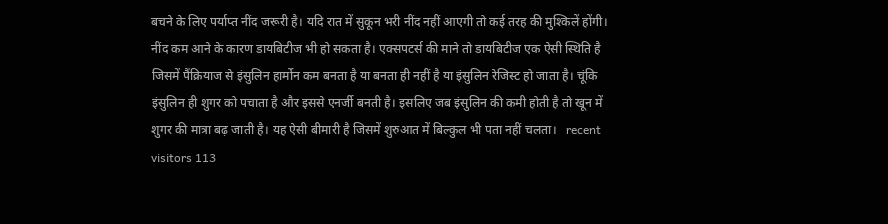बचने के लिए पर्याप्त नींद जरूरी है। यदि रात में सुकून भरी नींद नहीं आएगी तो कई तरह की मुश्किलें होंगी। नींद कम आने के कारण डायबिटीज भी हो सकता है। एक्सपटर्स की माने तो डायबिटीज एक ऐसी स्थिति है जिसमें पैंक्रियाज से इंसुलिन हार्मोन कम बनता है या बनता ही नहीं है या इंसुलिन रेजिस्ट हो जाता है। चूंकि इंसुलिन ही शुगर को पचाता है और इससे एनर्जी बनती है। इसलिए जब इंसुलिन की कमी होती है तो खून में शुगर की मात्रा बढ़ जाती है। यह ऐसी बीमारी है जिसमें शुरुआत में बिल्कुल भी पता नहीं चलता।   recent visitors 113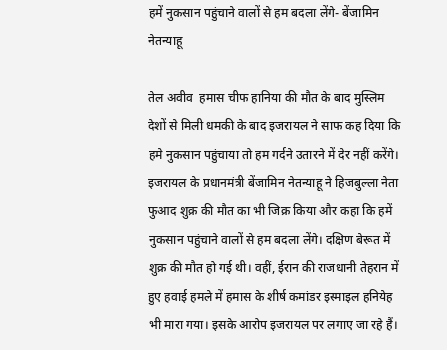हमें नुकसान पहुंचाने वालों से हम बदला लेंगे- बेंजामिन नेतन्याहू

तेल अवीव  हमास चीफ हानिया की मौत के बाद मुस्लिम देशों से मिली धमकी के बाद इजरायल ने साफ कह दिया कि हमे नुकसान पहुंचाया तो हम गर्दने उतारने में देर नहीं करेंगे। इजरायल के प्रधानमंत्री बेंजामिन नेतन्याहू ने हिजबुल्ला नेता फुआद शुक्र की मौत का भी जिक्र किया और कहा कि हमें नुकसान पहुंचाने वालों से हम बदला लेंगे। दक्षिण बेरूत में शुक्र की मौत हो गई थी। वहीं, ईरान की राजधानी तेहरान में हुए हवाई हमले में हमास के शीर्ष कमांडर इस्माइल हनियेह भी मारा गया। इसके आरोप इजरायल पर लगाए जा रहे हैं।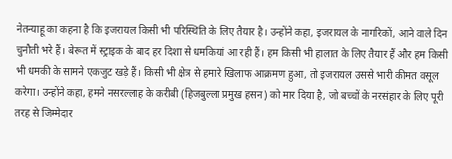नेतन्याहू का कहना है कि इजरायल किसी भी परिस्थिति के लिए तैयार है। उन्होंने कहा, इजरायल के नागरिकों, आने वाले दिन चुनौती भरे हैं। बेरूत में स्ट्राइक के बाद हर दिशा से धमकियां आ रही हैं। हम किसी भी हालात के लिए तैयार हैं और हम किसी भी धमकी के सामने एकजुट खड़े हैं। किसी भी क्षेत्र से हमारे खिलाफ आक्रमण हुआ, तो इजरायल उससे भारी कीमत वसूल करेगा। उन्होंने कहा, हमने नसरल्लाह के करीबी (हिजबुल्ला प्रमुख हसन) को मार दिया है, जो बच्चों के नरसंहार के लिए पूरी तरह से जिम्मेदार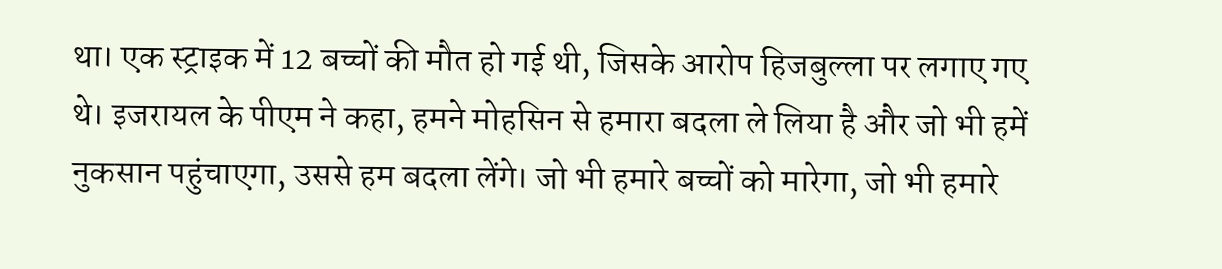था। एक स्ट्राइक में 12 बच्चों की मौत हो गई थी, जिसके आरोप हिजबुल्ला पर लगाए गए थे। इजरायल के पीएम ने कहा, हमने मोहसिन से हमारा बदला ले लिया है और जो भी हमें नुकसान पहुंचाएगा, उससे हम बदला लेंगे। जो भी हमारे बच्चों को मारेगा, जो भी हमारे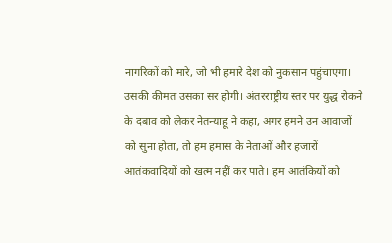नागरिकों को मारे, जो भी हमारे देश को नुकसान पहुंचाएगा। उसकी कीमत उसका सर होगी। अंतरराष्ट्रीय स्तर पर युद्ध रोकने के दबाव को लेकर नेतन्याहू ने कहा, अगर हमने उन आवाजों को सुना होता, तो हम हमास के नेताओं और हजारों आतंकवादियों को खत्म नहीं कर पाते। हम आतंकियों को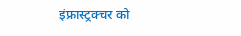इंफ्रास्ट्रक्चर को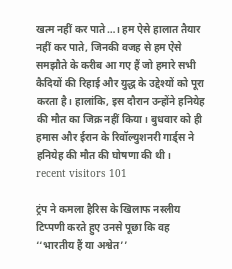खत्म नहीं कर पाते…। हम ऐसे हालात तैयार नहीं कर पाते, जिनकी वजह से हम ऐसे समझौते के करीब आ गए हैं जो हमारे सभी कैदियों की रिहाई और युद्ध के उद्देश्यों को पूरा करता है। हालांकि, इस दौरान उन्होंने हनियेह की मौत का जिक्र नहीं किया। बुधवार को ही हमास और ईरान के रिवॉल्युशनरी गार्ड्स ने हनियेह की मौत की घोषणा की थी।     recent visitors 101

ट्रंप ने कमला हैरिस के खिलाफ नस्लीय टिप्पणी करते हुए उनसे पूछा कि वह ‘‘भारतीय हैं या अश्वेत’’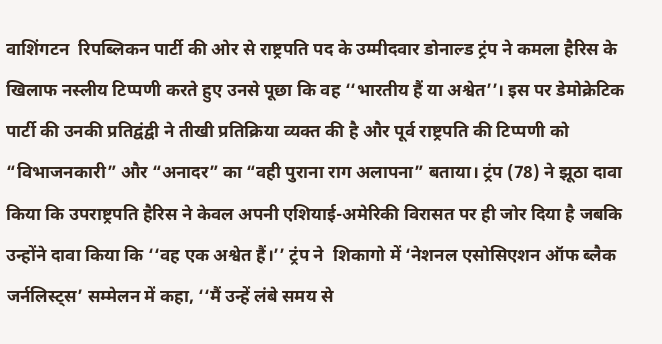वाशिंगटन  रिपब्लिकन पार्टी की ओर से राष्ट्रपति पद के उम्मीदवार डोनाल्ड ट्रंप ने कमला हैरिस के खिलाफ नस्लीय टिप्पणी करते हुए उनसे पूछा कि वह ‘‘भारतीय हैं या अश्वेत’’। इस पर डेमोक्रेटिक पार्टी की उनकी प्रतिद्वंद्वी ने तीखी प्रतिक्रिया व्यक्त की है और पूर्व राष्ट्रपति की टिप्पणी को “विभाजनकारी” और “अनादर” का “वही पुराना राग अलापना” बताया। ट्रंप (78) ने झूठा दावा किया कि उपराष्ट्रपति हैरिस ने केवल अपनी एशियाई-अमेरिकी विरासत पर ही जोर दिया है जबकि उन्होंने दावा किया कि ‘‘वह एक अश्वेत हैं।’’ ट्रंप ने  शिकागो में ‘नेशनल एसोसिएशन ऑफ ब्लैक जर्नलिस्ट्स’ सम्मेलन में कहा, ‘‘मैं उन्हें लंबे समय से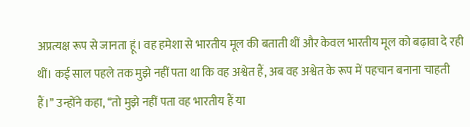अप्रत्यक्ष रूप से जानता हूं। वह हमेशा से भारतीय मूल की बताती थीं और केवल भारतीय मूल को बढ़ावा दे रही थीं। कई साल पहले तक मुझे नहीं पता था कि वह अश्वेत हैं, अब वह अश्वेत के रूप में पहचान बनाना चाहती हैं।’’ उन्होंने कहा, ‘‘तो मुझे नहीं पता वह भारतीय हैं या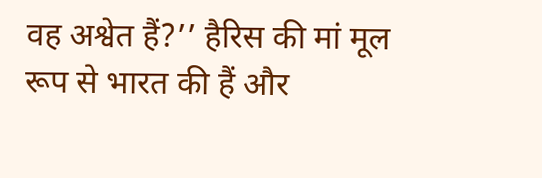वह अश्वेत हैं?’’ हैरिस की मां मूल रूप से भारत की हैं और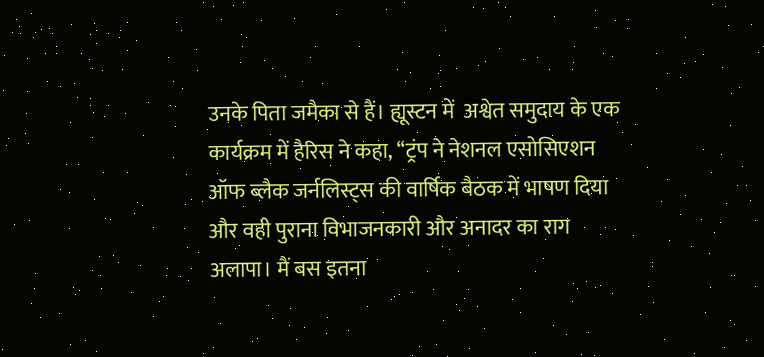उनके पिता जमैका से हैं। ह्यूस्टन में  अश्वेत समुदाय के एक कार्यक्रम में हैरिस ने कहा, ‘‘ट्रंप ने नेशनल एसोसिएशन ऑफ ब्लैक जर्नलिस्ट्स की वार्षिक बैठक में भाषण दिया और वही पुराना विभाजनकारी और अनादर का राग अलापा। मैं बस इतना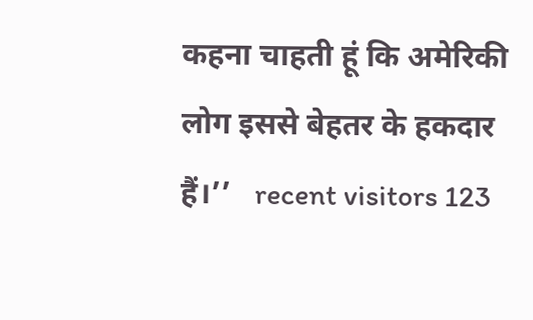कहना चाहती हूं कि अमेरिकी लोग इससे बेहतर के हकदार हैं।’’   recent visitors 123